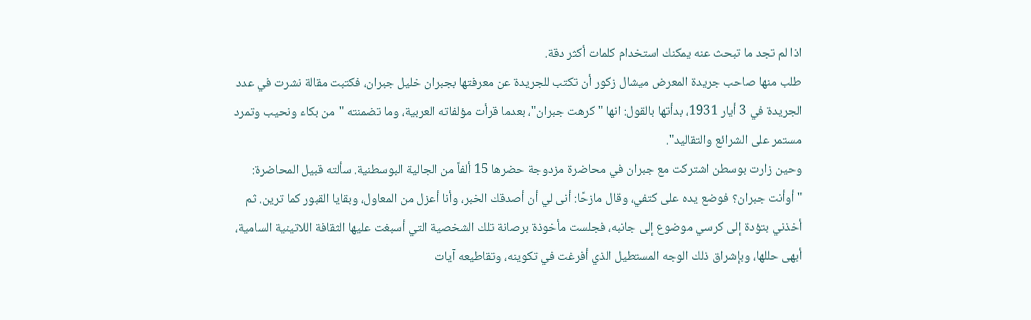اذا لم تجد ما تبحث عنه يمكنك استخدام كلمات أكثر دقة.
طلب منها صاحب جريدة المعرض ميشال زكور أن تكتب للجريدة عن معرفتها بجبران خليل جبران، فكتبت مقالة نشرت في عدد الجريدة في 3 أيار 1931، بدأتها بالقول: انها "كرهت جبران"، بعدما قرأت مؤلفاته العربية، وما تضمنته "من بكاء ونحيب وتمرد مستمر على الشرائع والتقاليد".
وحين زارت بوسطن اشتركت مع جبران في محاضرة مزدوجة حضرها 15 ألفاً من الجالية البوسطنية. سألته قبيل المحاضرة:
"أوأنت جبران؟ فوضع يده على كتفي، وقال مازحًا: أنى لي أن أصدقك الخبر، وأنا أعزل من المعاول، وبقايا القبور كما ترين. ثم أخذني بتؤدة إلى كرسي موضوع إلى جانبه، فجلست مأخوذة برصانة تلك الشخصية التي أسبغت عليها الثقافة اللاتينية السامية، أبهى حللها، وبإشراق ذلك الوجه المستطيل الذي أفرغت في تكوينه، وتقاطيعه آيات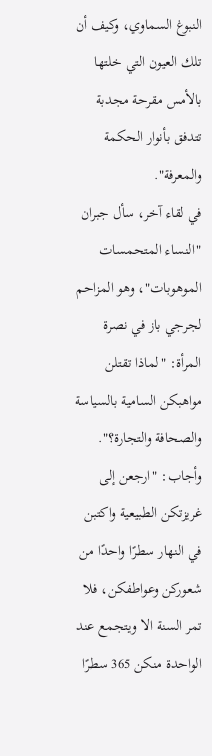النبوغ السماوي، وكيف أن تلك العيون التي خلتها بالأمس مقرحة مجدبة تتدفق بأنوار الحكمة والمعرفة".
في لقاء آخر، سأل جبران "النساء المتحمسات الموهوبات"، وهو المزاحم لجرجي باز في نصرة المرأة: "لماذا تقتلن مواهبكن السامية بالسياسة والصحافة والتجارة؟". وأجاب: "ارجعن إلى غريزتكن الطبيعية واكتبن في النهار سطرًا واحدًا من شعوركن وعواطفكن، فلا تمر السنة الا ويتجمع عند الواحدة منكن 365 سطرًا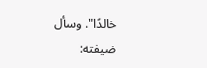خالدًا". وسأل ضيفته: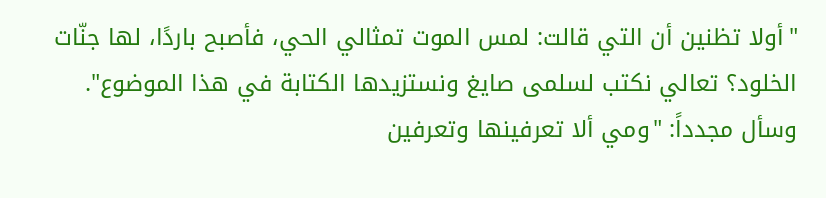"أولا تظنين أن التي قالت: لمس الموت تمثالي الحي، فأصبح باردًا، لها جنّات الخلود؟ تعالي نكتب لسلمى صايغ ونستزيدها الكتابة في هذا الموضوع". وسأل مجدداً: "ومي ألا تعرفينها وتعرفين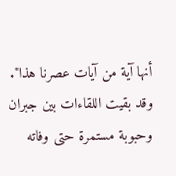أنها آية من آيات عصرنا هذا". وقد بقيت اللقاءات بين جبران وحبوبة مستمرة حتى وفاته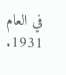في العام 1931.